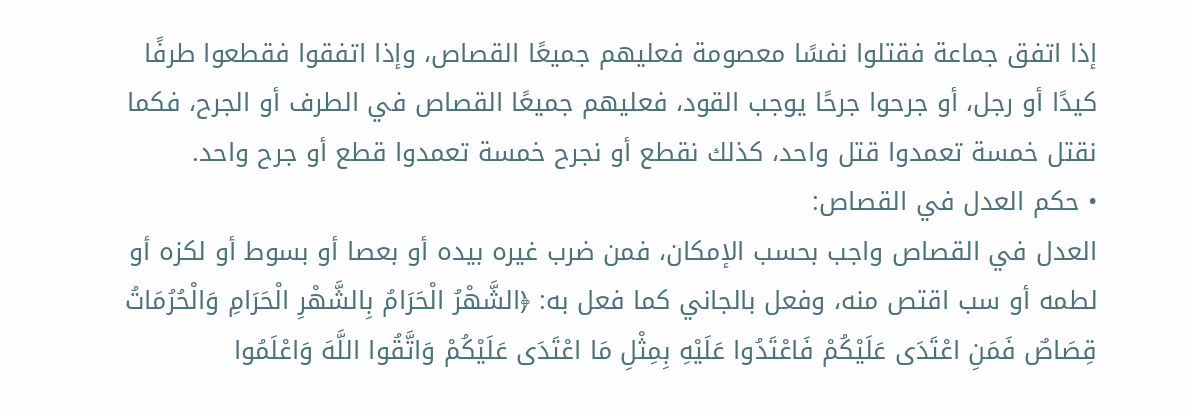إذا اتفق جماعة فقتلوا نفسًا معصومة فعليهم جميعًا القصاص، وإذا اتفقوا فقطعوا طرفًا كيدًا أو رجل، أو جرحوا جرحًا يوجب القود، فعليهم جميعًا القصاص في الطرف أو الجرح، فكما نقتل خمسة تعمدوا قتل واحد، كذلك نقطع أو نجرح خمسة تعمدوا قطع أو جرح واحد.
• حكم العدل في القصاص:
العدل في القصاص واجب بحسب الإمكان، فمن ضرب غيره بيده أو بعصا أو بسوط أو لكزه أو لطمه أو سب اقتص منه، وفعل بالجاني كما فعل به: ﴿الشَّهْرُ الْحَرَامُ بِالشَّهْرِ الْحَرَامِ وَالْحُرُمَاتُ قِصَاصٌ فَمَنِ اعْتَدَى عَلَيْكُمْ فَاعْتَدُوا عَلَيْهِ بِمِثْلِ مَا اعْتَدَى عَلَيْكُمْ وَاتَّقُوا اللَّهَ وَاعْلَمُوا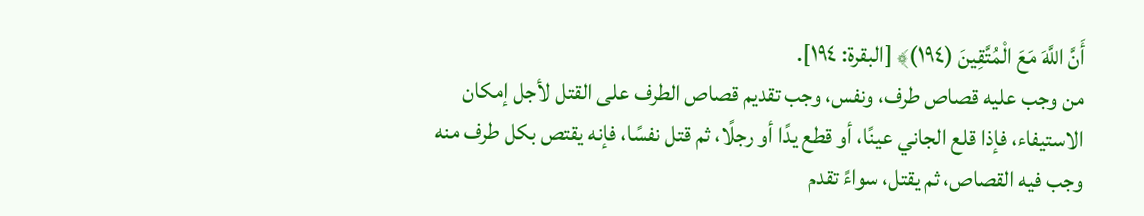أَنَّ اللَّهَ مَعَ الْمُتَّقِينَ (١٩٤)﴾ [البقرة: ١٩٤].
من وجب عليه قصاص طرف، ونفس، وجب تقديم قصاص الطرف على القتل لأجل إمكان الاستيفاء، فإذا قلع الجاني عينًا، أو قطع يدًا أو رجلًا، ثم قتل نفسًا، فإنه يقتص بكل طرف منه وجب فيه القصاص، ثم يقتل، سواءً تقدم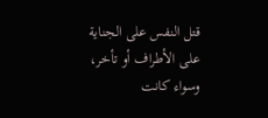قتل النفس على الجناية على الأطراف أو تأخر، وسواء كانت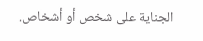الجناية على شخص أو أشخاص.